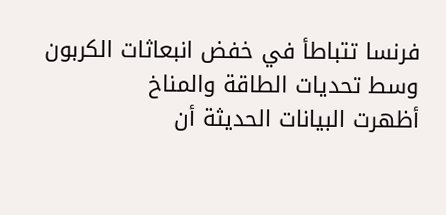فرنسا تتباطأ في خفض انبعاثات الكربون وسط تحديات الطاقة والمناخ
أظهرت البيانات الحديثة أن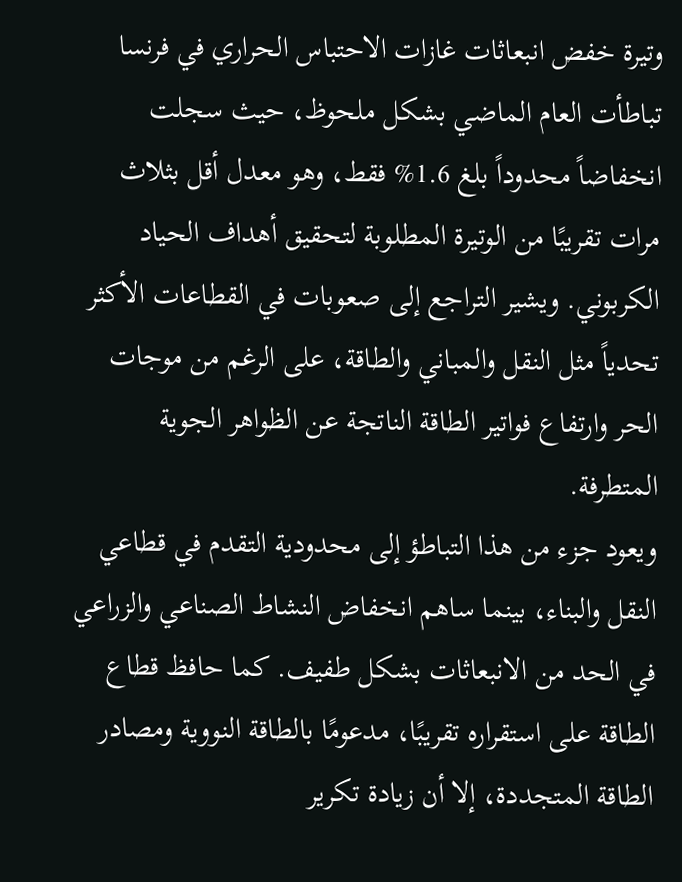وتيرة خفض انبعاثات غازات الاحتباس الحراري في فرنسا تباطأت العام الماضي بشكل ملحوظ، حيث سجلت انخفاضاً محدوداً بلغ 1.6% فقط، وهو معدل أقل بثلاث مرات تقريبًا من الوتيرة المطلوبة لتحقيق أهداف الحياد الكربوني. ويشير التراجع إلى صعوبات في القطاعات الأكثر تحدياً مثل النقل والمباني والطاقة، على الرغم من موجات الحر وارتفاع فواتير الطاقة الناتجة عن الظواهر الجوية المتطرفة.
ويعود جزء من هذا التباطؤ إلى محدودية التقدم في قطاعي النقل والبناء، بينما ساهم انخفاض النشاط الصناعي والزراعي في الحد من الانبعاثات بشكل طفيف. كما حافظ قطاع الطاقة على استقراره تقريبًا، مدعومًا بالطاقة النووية ومصادر الطاقة المتجددة، إلا أن زيادة تكرير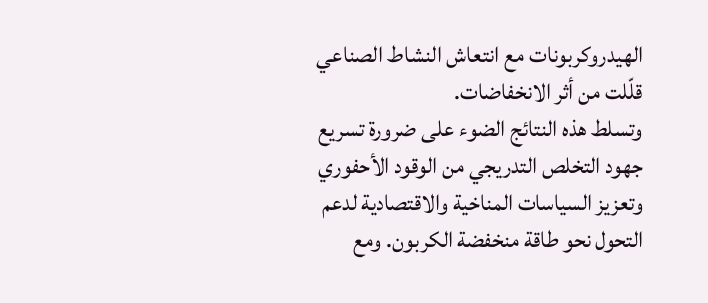الهيدروكربونات مع انتعاش النشاط الصناعي قلّلت من أثر الانخفاضات.
وتسلط هذه النتائج الضوء على ضرورة تسريع جهود التخلص التدريجي من الوقود الأحفوري وتعزيز السياسات المناخية والاقتصادية لدعم التحول نحو طاقة منخفضة الكربون. ومع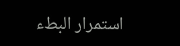استمرار البطء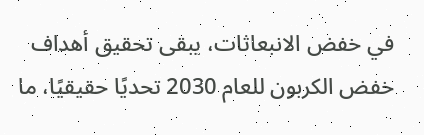في خفض الانبعاثات، يبقى تحقيق أهداف خفض الكربون للعام 2030 تحديًا حقيقيًا، ما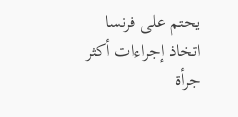يحتم على فرنسا اتخاذ إجراءات أكثر جرأة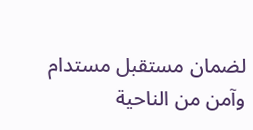لضمان مستقبل مستدام وآمن من الناحية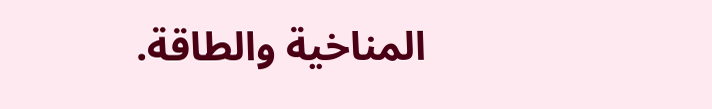المناخية والطاقة.